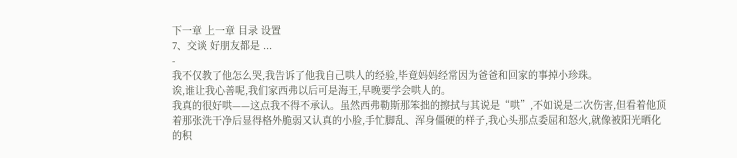下一章 上一章 目录 设置
7、交谈 好朋友都是 ...
-
我不仅教了他怎么哭,我告诉了他我自己哄人的经验,毕竟妈妈经常因为爸爸和回家的事掉小珍珠。
诶,谁让我心善呢,我们家西弗以后可是海王,早晚要学会哄人的。
我真的很好哄——这点我不得不承认。虽然西弗勒斯那笨拙的擦拭与其说是“哄”,不如说是二次伤害,但看着他顶着那张洗干净后显得格外脆弱又认真的小脸,手忙脚乱、浑身僵硬的样子,我心头那点委屈和怒火,就像被阳光晒化的积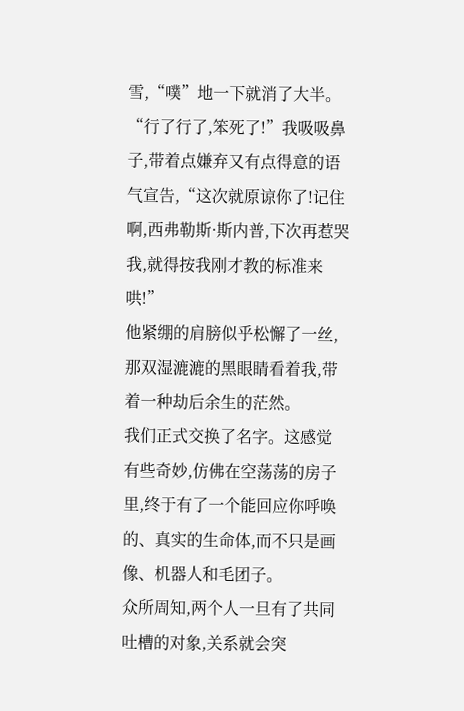雪,“噗”地一下就消了大半。
“行了行了,笨死了!”我吸吸鼻子,带着点嫌弃又有点得意的语气宣告,“这次就原谅你了!记住啊,西弗勒斯·斯内普,下次再惹哭我,就得按我刚才教的标准来哄!”
他紧绷的肩膀似乎松懈了一丝,那双湿漉漉的黑眼睛看着我,带着一种劫后余生的茫然。
我们正式交换了名字。这感觉有些奇妙,仿佛在空荡荡的房子里,终于有了一个能回应你呼唤的、真实的生命体,而不只是画像、机器人和毛团子。
众所周知,两个人一旦有了共同吐槽的对象,关系就会突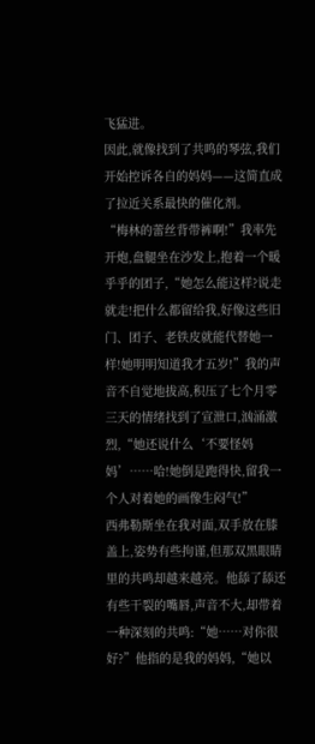飞猛进。
因此,就像找到了共鸣的琴弦,我们开始控诉各自的妈妈——这简直成了拉近关系最快的催化剂。
“梅林的蕾丝背带裤啊!”我率先开炮,盘腿坐在沙发上,抱着一个暖乎乎的团子,“她怎么能这样?说走就走!把什么都留给我,好像这些旧门、团子、老铁皮就能代替她一样!她明明知道我才五岁!”我的声音不自觉地拔高,积压了七个月零三天的情绪找到了宣泄口,汹涌激烈,“她还说什么‘不要怪妈妈’……哈!她倒是跑得快,留我一个人对着她的画像生闷气!”
西弗勒斯坐在我对面,双手放在膝盖上,姿势有些拘谨,但那双黑眼睛里的共鸣却越来越亮。他舔了舔还有些干裂的嘴唇,声音不大,却带着一种深刻的共鸣:“她……对你很好?”他指的是我的妈妈,“她以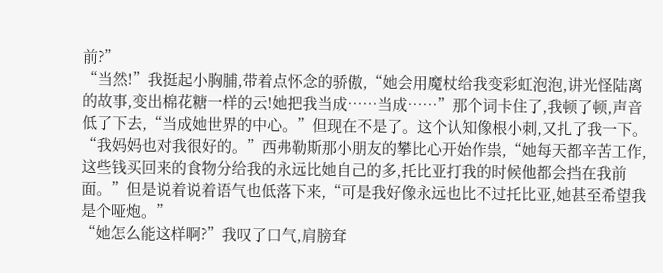前?”
“当然!”我挺起小胸脯,带着点怀念的骄傲,“她会用魔杖给我变彩虹泡泡,讲光怪陆离的故事,变出棉花糖一样的云!她把我当成……当成……”那个词卡住了,我顿了顿,声音低了下去,“当成她世界的中心。”但现在不是了。这个认知像根小刺,又扎了我一下。
“我妈妈也对我很好的。”西弗勒斯那小朋友的攀比心开始作祟,“她每天都辛苦工作,这些钱买回来的食物分给我的永远比她自己的多,托比亚打我的时候他都会挡在我前面。”但是说着说着语气也低落下来,“可是我好像永远也比不过托比亚,她甚至希望我是个哑炮。”
“她怎么能这样啊?”我叹了口气,肩膀耷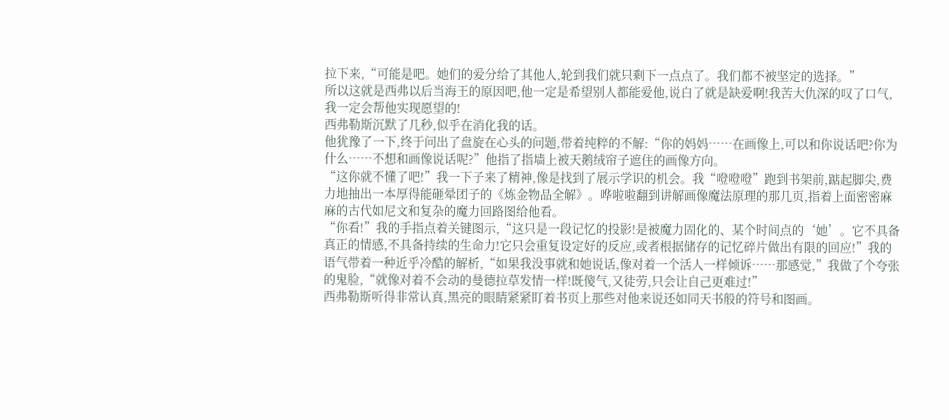拉下来,“可能是吧。她们的爱分给了其他人,轮到我们就只剩下一点点了。我们都不被坚定的选择。”
所以这就是西弗以后当海王的原因吧,他一定是希望别人都能爱他,说白了就是缺爱啊!我苦大仇深的叹了口气,我一定会帮他实现愿望的!
西弗勒斯沉默了几秒,似乎在消化我的话。
他犹豫了一下,终于问出了盘旋在心头的问题,带着纯粹的不解:“你的妈妈……在画像上,可以和你说话吧?你为什么……不想和画像说话呢?”他指了指墙上被天鹅绒帘子遮住的画像方向。
“这你就不懂了吧!”我一下子来了精神,像是找到了展示学识的机会。我“噔噔噔”跑到书架前,踮起脚尖,费力地抽出一本厚得能砸晕团子的《炼金物品全解》。哗啦啦翻到讲解画像魔法原理的那几页,指着上面密密麻麻的古代如尼文和复杂的魔力回路图给他看。
“你看!”我的手指点着关键图示,“这只是一段记忆的投影!是被魔力固化的、某个时间点的‘她’。它不具备真正的情感,不具备持续的生命力!它只会重复设定好的反应,或者根据储存的记忆碎片做出有限的回应!”我的语气带着一种近乎冷酷的解析,“如果我没事就和她说话,像对着一个活人一样倾诉……那感觉,”我做了个夸张的鬼脸,“就像对着不会动的曼德拉草发情一样!既傻气,又徒劳,只会让自己更难过!”
西弗勒斯听得非常认真,黑亮的眼睛紧紧盯着书页上那些对他来说还如同天书般的符号和图画。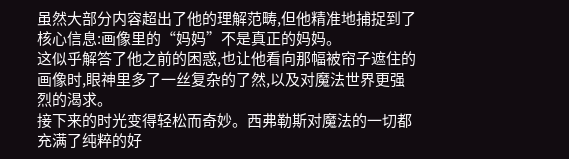虽然大部分内容超出了他的理解范畴,但他精准地捕捉到了核心信息:画像里的“妈妈”不是真正的妈妈。
这似乎解答了他之前的困惑,也让他看向那幅被帘子遮住的画像时,眼神里多了一丝复杂的了然,以及对魔法世界更强烈的渴求。
接下来的时光变得轻松而奇妙。西弗勒斯对魔法的一切都充满了纯粹的好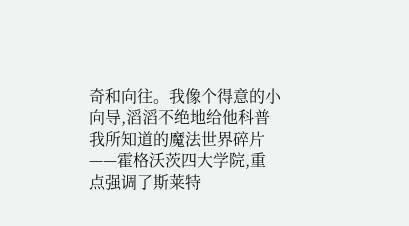奇和向往。我像个得意的小向导,滔滔不绝地给他科普我所知道的魔法世界碎片——霍格沃茨四大学院,重点强调了斯莱特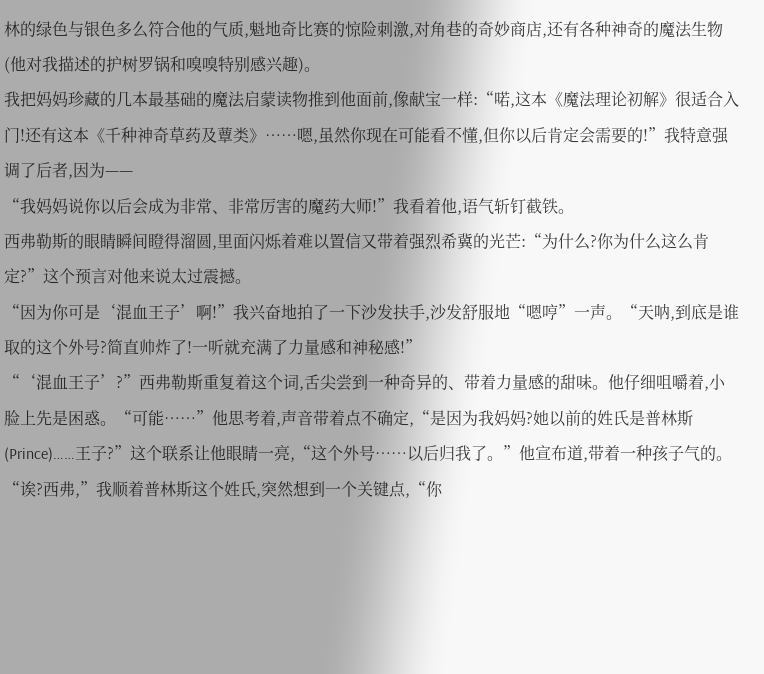林的绿色与银色多么符合他的气质,魁地奇比赛的惊险刺激,对角巷的奇妙商店,还有各种神奇的魔法生物(他对我描述的护树罗锅和嗅嗅特别感兴趣)。
我把妈妈珍藏的几本最基础的魔法启蒙读物推到他面前,像献宝一样:“喏,这本《魔法理论初解》很适合入门!还有这本《千种神奇草药及蕈类》……嗯,虽然你现在可能看不懂,但你以后肯定会需要的!”我特意强调了后者,因为——
“我妈妈说你以后会成为非常、非常厉害的魔药大师!”我看着他,语气斩钉截铁。
西弗勒斯的眼睛瞬间瞪得溜圆,里面闪烁着难以置信又带着强烈希冀的光芒:“为什么?你为什么这么肯定?”这个预言对他来说太过震撼。
“因为你可是‘混血王子’啊!”我兴奋地拍了一下沙发扶手,沙发舒服地“嗯哼”一声。“天呐,到底是谁取的这个外号?简直帅炸了!一听就充满了力量感和神秘感!”
“‘混血王子’?”西弗勒斯重复着这个词,舌尖尝到一种奇异的、带着力量感的甜味。他仔细咀嚼着,小脸上先是困惑。“可能……”他思考着,声音带着点不确定,“是因为我妈妈?她以前的姓氏是普林斯(Prince)……王子?”这个联系让他眼睛一亮,“这个外号……以后归我了。”他宣布道,带着一种孩子气的。
“诶?西弗,”我顺着普林斯这个姓氏,突然想到一个关键点,“你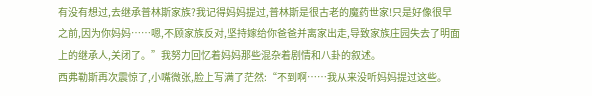有没有想过,去继承普林斯家族?我记得妈妈提过,普林斯是很古老的魔药世家!只是好像很早之前,因为你妈妈……嗯,不顾家族反对,坚持嫁给你爸爸并离家出走,导致家族庄园失去了明面上的继承人,关闭了。”我努力回忆着妈妈那些混杂着剧情和八卦的叙述。
西弗勒斯再次震惊了,小嘴微张,脸上写满了茫然:“不到啊……我从来没听妈妈提过这些。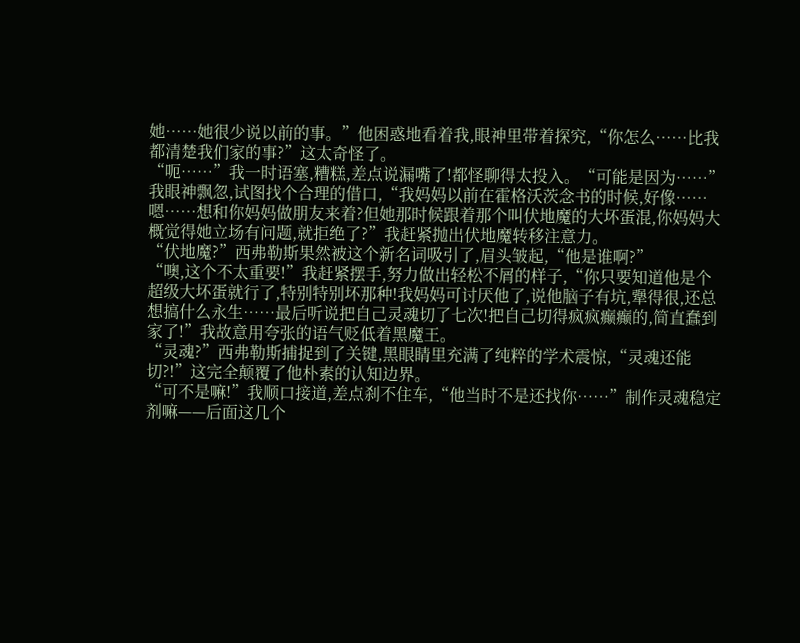她……她很少说以前的事。”他困惑地看着我,眼神里带着探究,“你怎么……比我都清楚我们家的事?”这太奇怪了。
“呃……”我一时语塞,糟糕,差点说漏嘴了!都怪聊得太投入。“可能是因为……”我眼神飘忽,试图找个合理的借口,“我妈妈以前在霍格沃茨念书的时候,好像……嗯……想和你妈妈做朋友来着?但她那时候跟着那个叫伏地魔的大坏蛋混,你妈妈大概觉得她立场有问题,就拒绝了?”我赶紧抛出伏地魔转移注意力。
“伏地魔?”西弗勒斯果然被这个新名词吸引了,眉头皱起,“他是谁啊?”
“噢,这个不太重要!”我赶紧摆手,努力做出轻松不屑的样子,“你只要知道他是个超级大坏蛋就行了,特别特别坏那种!我妈妈可讨厌他了,说他脑子有坑,犟得很,还总想搞什么永生……最后听说把自己灵魂切了七次!把自己切得疯疯癫癫的,简直蠢到家了!”我故意用夸张的语气贬低着黑魔王。
“灵魂?”西弗勒斯捕捉到了关键,黑眼睛里充满了纯粹的学术震惊,“灵魂还能切?!”这完全颠覆了他朴素的认知边界。
“可不是嘛!”我顺口接道,差点刹不住车,“他当时不是还找你……”制作灵魂稳定剂嘛——后面这几个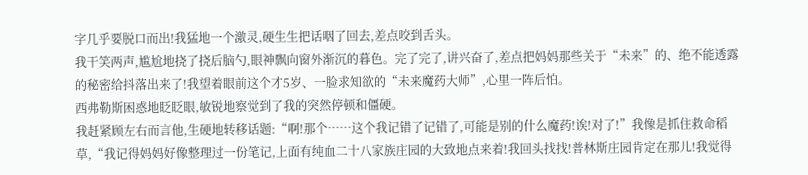字几乎要脱口而出!我猛地一个激灵,硬生生把话咽了回去,差点咬到舌头。
我干笑两声,尴尬地挠了挠后脑勺,眼神飘向窗外渐沉的暮色。完了完了,讲兴奋了,差点把妈妈那些关于“未来”的、绝不能透露的秘密给抖落出来了!我望着眼前这个才5岁、一脸求知欲的“未来魔药大师”,心里一阵后怕。
西弗勒斯困惑地眨眨眼,敏锐地察觉到了我的突然停顿和僵硬。
我赶紧顾左右而言他,生硬地转移话题:“啊!那个……这个我记错了记错了,可能是别的什么魔药!诶!对了!”我像是抓住救命稻草,“我记得妈妈好像整理过一份笔记,上面有纯血二十八家族庄园的大致地点来着!我回头找找!普林斯庄园肯定在那儿!我觉得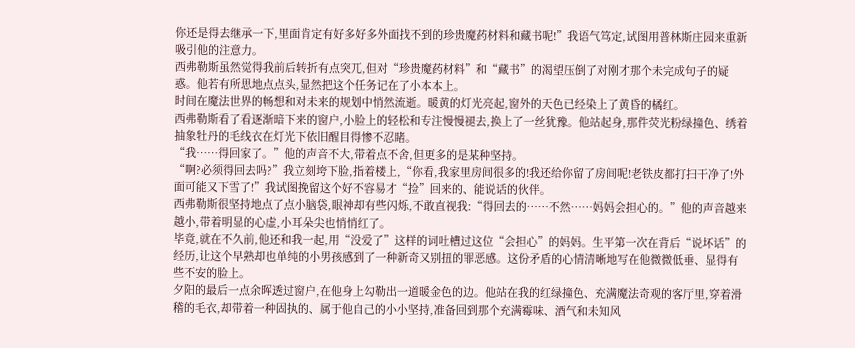你还是得去继承一下,里面肯定有好多好多外面找不到的珍贵魔药材料和藏书呢!”我语气笃定,试图用普林斯庄园来重新吸引他的注意力。
西弗勒斯虽然觉得我前后转折有点突兀,但对“珍贵魔药材料”和“藏书”的渴望压倒了对刚才那个未完成句子的疑惑。他若有所思地点点头,显然把这个任务记在了小本本上。
时间在魔法世界的畅想和对未来的规划中悄然流逝。暖黄的灯光亮起,窗外的天色已经染上了黄昏的橘红。
西弗勒斯看了看逐渐暗下来的窗户,小脸上的轻松和专注慢慢褪去,换上了一丝犹豫。他站起身,那件荧光粉绿撞色、绣着抽象牡丹的毛线衣在灯光下依旧醒目得惨不忍睹。
“我……得回家了。”他的声音不大,带着点不舍,但更多的是某种坚持。
“啊?必须得回去吗?”我立刻垮下脸,指着楼上,“你看,我家里房间很多的!我还给你留了房间呢!老铁皮都打扫干净了!外面可能又下雪了!”我试图挽留这个好不容易才“捡”回来的、能说话的伙伴。
西弗勒斯很坚持地点了点小脑袋,眼神却有些闪烁,不敢直视我:“得回去的……不然……妈妈会担心的。”他的声音越来越小,带着明显的心虚,小耳朵尖也悄悄红了。
毕竟,就在不久前,他还和我一起,用“没爱了”这样的词吐槽过这位“会担心”的妈妈。生平第一次在背后“说坏话”的经历,让这个早熟却也单纯的小男孩感到了一种新奇又别扭的罪恶感。这份矛盾的心情清晰地写在他微微低垂、显得有些不安的脸上。
夕阳的最后一点余晖透过窗户,在他身上勾勒出一道暖金色的边。他站在我的红绿撞色、充满魔法奇观的客厅里,穿着滑稽的毛衣,却带着一种固执的、属于他自己的小小坚持,准备回到那个充满霉味、酒气和未知风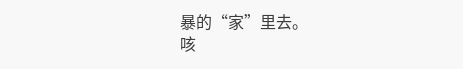暴的“家”里去。
咳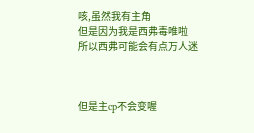咳,虽然我有主角
但是因为我是西弗毒唯啦
所以西弗可能会有点万人迷



但是主cp不会变喔